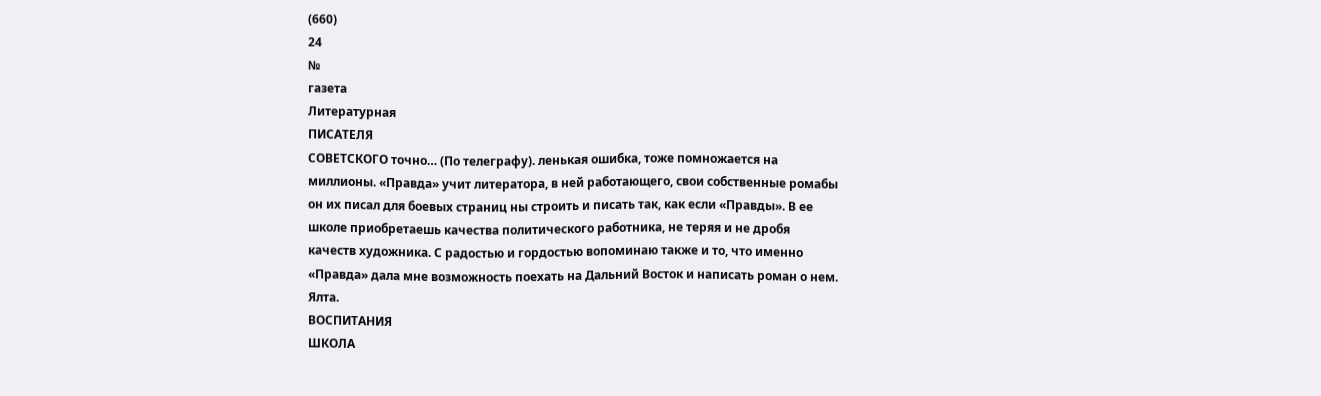(660)
24
№
газета
Литературная
ПИСАТЕЛЯ
СОВЕТСКОГО точно… (По телеграфу). ленькая ошибка, тоже помножается на миллионы. «Правда» учит литератора, в ней работающего, свои собственные ромабы он их писал для боевых страниц ны строить и писать так, как если «Правды». В ее школе приобретаешь качества политического работника, не теряя и не дробя качеств художника. С радостью и гордостью вопоминаю также и то, что именно «Правда» дала мне возможность поехать на Дальний Восток и написать роман о нем. Ялта.
ВОСПИТАНИЯ
ШКОЛА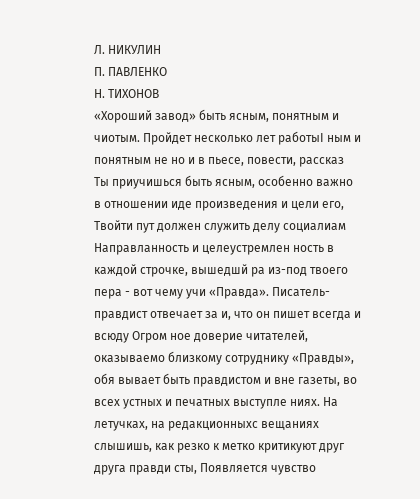Л. НИКУЛИН
П. ПАВЛЕНКО
Н. ТИХОНОВ
«Хороший завод» быть ясным, понятным и чиотым. Пройдет несколько лет работыI ным и понятным не но и в пьесе, повести, рассказ Ты приучишься быть ясным, особенно важно в отношении иде произведения и цели его, Твойти пут должен служить делу социалиам Направланность и целеустремлен ность в каждой строчке, вышедшй ра из-под твоего пера - вот чему учи «Правда». Писатель-правдист отвечает за и, что он пишет всегда и всюду Огром ное доверие читателей, оказываемо близкому сотруднику «Правды», обя вывает быть правдистом и вне газеты, во всех устных и печатных выступле ниях. На летучках, на редакционныхс вещаниях слышишь, как резко к метко критикуют друг друга правди сты, Появляется чувство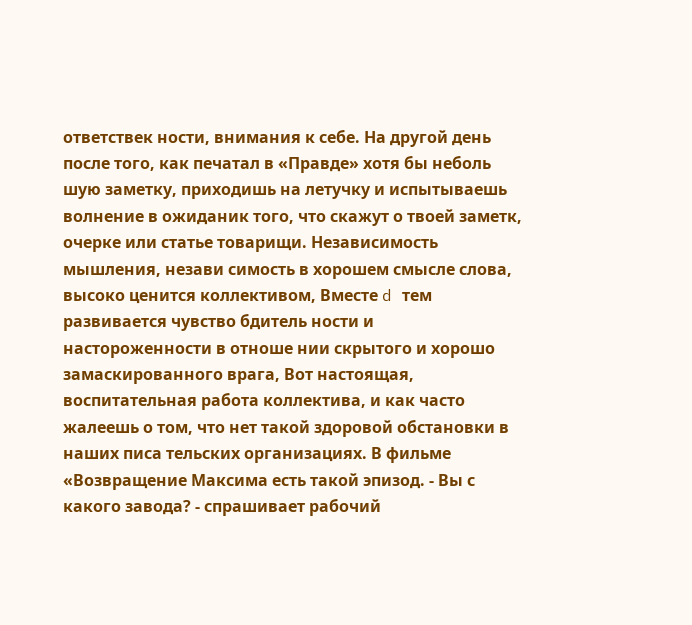ответствек ности, внимания к себе. На другой день после того, как печатал в «Правде» хотя бы неболь шую заметку, приходишь на летучку и испытываешь волнение в ожиданик того, что скажут о твоей заметк, очерке или статье товарищи. Независимость мышления, незави симость в хорошем смысле слова, высоко ценится коллективом, Вместе d тем развивается чувство бдитель ности и настороженности в отноше нии скрытого и хорошо замаскированного врага, Вот настоящая, воспитательная работа коллектива, и как часто жалеешь о том, что нет такой здоровой обстановки в наших писа тельских организациях. В фильме «Возвращение Максима есть такой эпизод. - Вы с какого завода? - спрашивает рабочий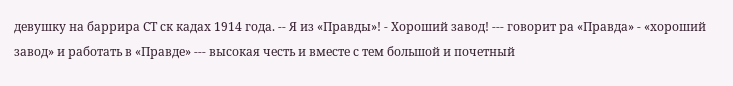девушку на баррира СТ ск кадах 1914 года. -- Я из «Правды»! - Хороший завод! --- говорит ра «Правда» - «хороший завод» и работать в «Правде» --- высокая честь и вместе с тем большой и почетный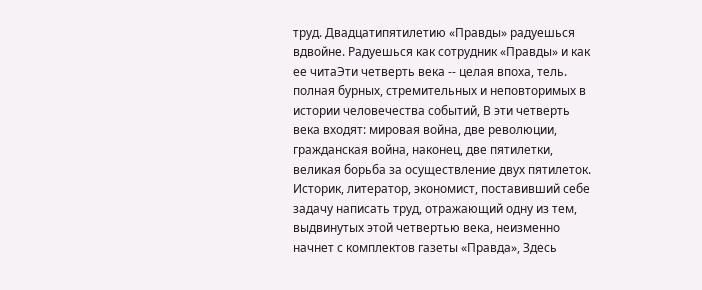труд. Двадцатипятилетию «Правды» радуешься вдвойне. Радуешься как сотрудник «Правды» и как ее читаЭти четверть века -- целая впоха, тель. полная бурных, стремительных и неповторимых в истории человечества событий, В эти четверть века входят: мировая война, две революции, гражданская война, наконец, две пятилетки, великая борьба за осуществление двух пятилеток. Историк, литератор, экономист, поставивший себе задачу написать труд, отражающий одну из тем, выдвинутых этой четвертью века, неизменно начнет с комплектов газеты «Правда», Здесь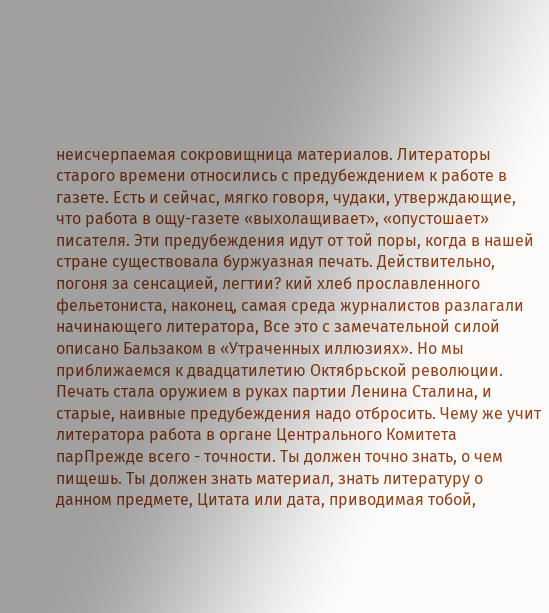неисчерпаемая сокровищница материалов. Литераторы старого времени относились с предубеждением к работе в газете. Есть и сейчас, мягко говоря, чудаки, утверждающие, что работа в ощу-газете «выхолащивает», «опустошает» писателя. Эти предубеждения идут от той поры, когда в нашей стране существовала буржуазная печать. Действительно, погоня за сенсацией, легтии? кий хлеб прославленного фельетониста, наконец, самая среда журналистов разлагали начинающего литератора, Все это с замечательной силой описано Бальзаком в «Утраченных иллюзиях». Но мы приближаемся к двадцатилетию Октябрьской революции. Печать стала оружием в руках партии Ленина Сталина, и старые, наивные предубеждения надо отбросить. Чему же учит литератора работа в органе Центрального Комитета парПрежде всего - точности. Ты должен точно знать, о чем пищешь. Ты должен знать материал, знать литературу о данном предмете, Цитата или дата, приводимая тобой,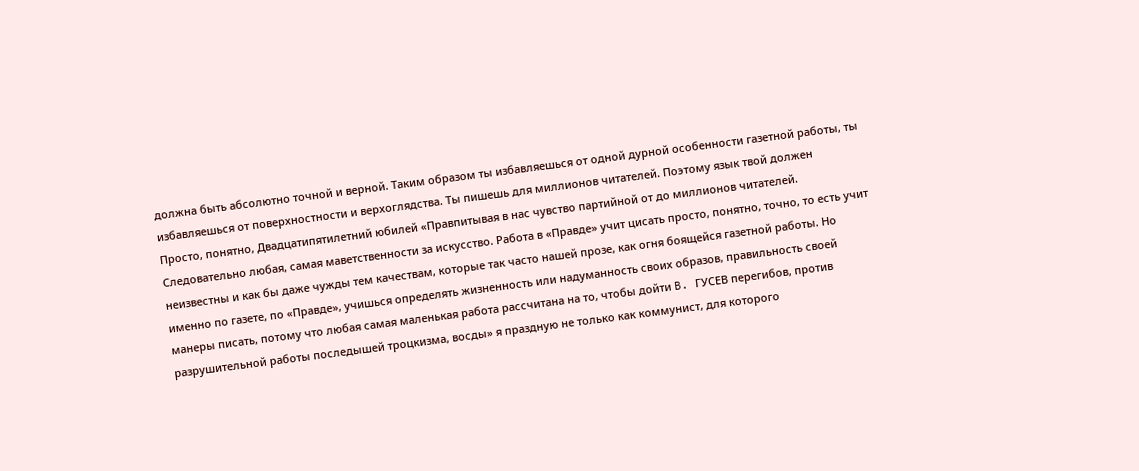должна быть абсолютно точной и верной. Таким образом ты избавляешься от одной дурной особенности газетной работы, ты избавляешься от поверхностности и верхоглядства. Ты пишешь для миллионов читателей. Поэтому язык твой должен
Просто, понятно, Двадцатипятилетний юбилей «Правпитывая в нас чувство партийной от до миллионов читателей. Следовательно любая, самая маветственности за искусство. Работа в «Правде» учит цисать просто, понятно, точно, то есть учит неизвестны и как бы даже чужды тем качествам, которые так часто нашей прозе, как огня боящейся газетной работы. Но именно по газете, по «Правде», учишься определять жизненность или надуманность своих образов, правильность своей манеры писать, потому что любая самая маленькая работа рассчитана на то, чтобы дойти B. ГУСЕВ перегибов, против разрушительной работы последышей троцкизма, восды» я праздную не только как коммунист, для которого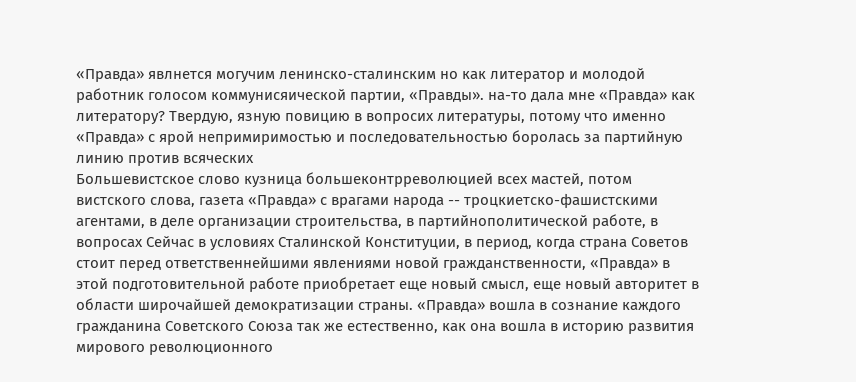«Правда» явлнется могучим ленинско-сталинским но как литератор и молодой работник голосом коммунисяической партии, «Правды». на-то дала мне «Правда» как литератору? Твердую, язную повицию в вопросих литературы, потому что именно «Правда» с ярой непримиримостью и последовательностью боролась за партийную линию против всяческих
Большевистское слово кузница большеконтрреволюцией всех мастей, потом вистского слова, газета «Правда» с врагами народа -- троцкиетско-фашистскими агентами, в деле организации строительства, в партийнополитической работе, в вопросах Сейчас в условиях Сталинской Конституции, в период, когда страна Советов стоит перед ответственнейшими явлениями новой гражданственности, «Правда» в этой подготовительной работе приобретает еще новый смысл, еще новый авторитет в области широчайшей демократизации страны. «Правда» вошла в сознание каждого гражданина Советского Союза так же естественно, как она вошла в историю развития мирового революционного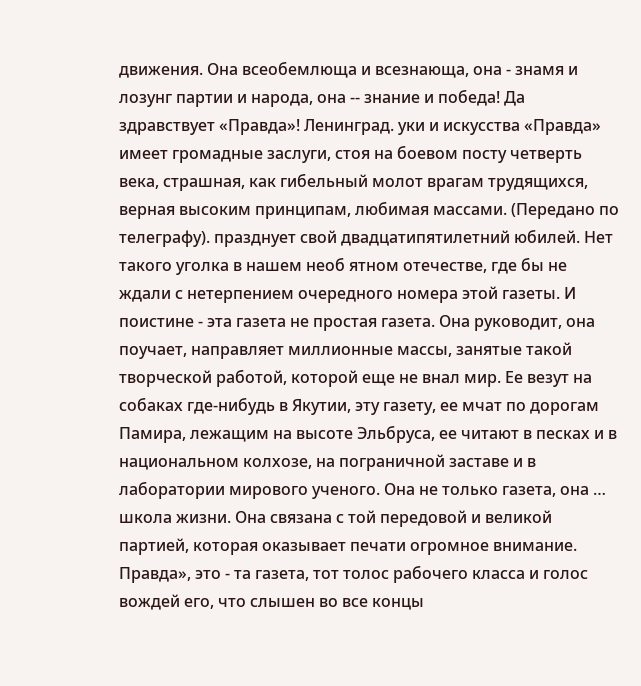движения. Она всеобемлюща и всезнающа, она - знамя и лозунг партии и народа, она -- знание и победа! Да здравствует «Правда»! Ленинград. уки и искусства «Правда» имеет громадные заслуги, стоя на боевом посту четверть века, страшная, как гибельный молот врагам трудящихся, верная высоким принципам, любимая массами. (Передано по телеграфу). празднует свой двадцатипятилетний юбилей. Нет такого уголка в нашем необ ятном отечестве, где бы не ждали с нетерпением очередного номера этой газеты. И поистине - эта газета не простая газета. Она руководит, она поучает, направляет миллионные массы, занятые такой творческой работой, которой еще не внал мир. Ее везут на собаках где-нибудь в Якутии, эту газету, ее мчат по дорогам Памира, лежащим на высоте Эльбруса, ее читают в песках и в национальном колхозе, на пограничной заставе и в лаборатории мирового ученого. Она не только газета, она … школа жизни. Она связана с той передовой и великой партией, которая оказывает печати огромное внимание. Правда», это - та газета, тот толос рабочего класса и голос вождей его, что слышен во все концы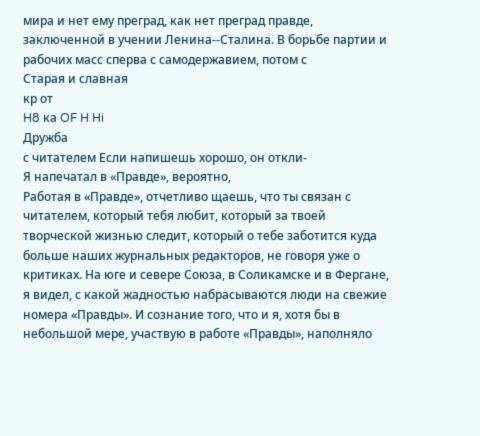мира и нет ему преград, как нет преград правде, заключенной в учении Ленина--Сталина. В борьбе партии и рабочих масс сперва с самодержавием, потом с
Старая и славная
кр от
H8 ка OF H Hi
Дружба
с читателем Если напишешь хорошо, он откли-
Я напечатал в «Правде», вероятно,
Работая в «Правде», отчетливо щаешь, что ты связан с читателем, который тебя любит, который за твоей творческой жизнью следит, который о тебе заботится куда больше наших журнальных редакторов, не говоря уже о критиках. На юге и севере Союза, в Соликамске и в Фергане, я видел, с какой жадностью набрасываются люди на свежие номера «Правды». И сознание того, что и я, хотя бы в небольшой мере, участвую в работе «Правды», наполняло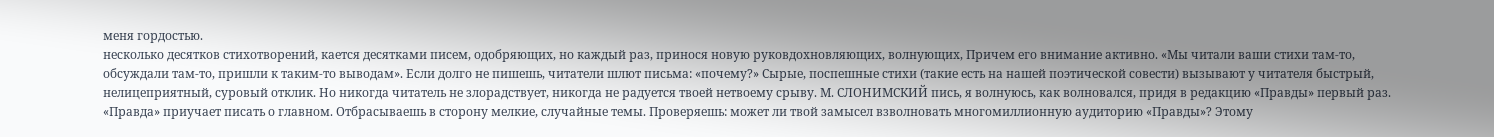меня гордостью.
несколько десятков стихотворений, кается десятками писем, одобряющих, но каждый раз, принося новую руковдохновляющих, волнующих, Причем его внимание активно. «Мы читали ваши стихи там-то, обсуждали там-то, пришли к таким-то выводам». Если долго не пишешь, читатели шлют письма: «почему?» Сырые, поспешные стихи (такие есть на нашей поэтической совести) вызывают у читателя быстрый, нелицеприятный, суровый отклик. Но никогда читатель не злорадствует, никогда не радуется твоей нетвоему срыву. М. СЛОНИМСКИЙ пись, я волнуюсь, как волновался, придя в редакцию «Правды» первый раз. «Правда» приучает писать о главном. Отбрасываешь в сторону мелкие, случайные темы. Проверяешь: может ли твой замысел взволновать многомиллионную аудиторию «Правды»? Этому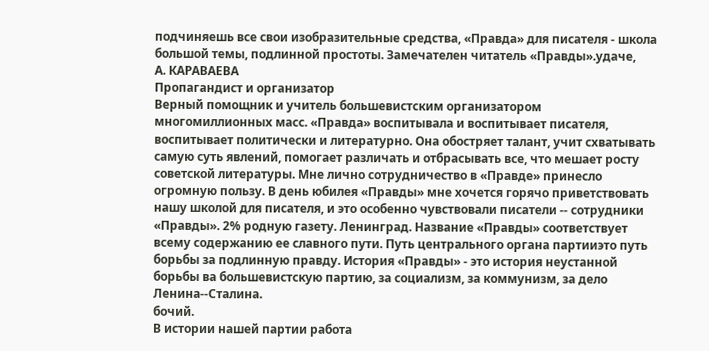подчиняешь все свои изобразительные средства, «Правда» для писателя - школа большой темы, подлинной простоты. Замечателен читатель «Правды».удаче,
А. КАРАВАЕВА
Пропагандист и организатор
Верный помощник и учитель большевистским организатором многомиллионных масс. «Правда» воспитывала и воспитывает писателя, воспитывает политически и литературно. Она обостряет талант, учит схватывать самую суть явлений, помогает различать и отбрасывать все, что мешает росту советской литературы. Мне лично сотрудничество в «Правде» принесло огромную пользу. В день юбилея «Правды» мне хочется горячо приветствовать нашу школой для писателя, и это особенно чувствовали писатели -- сотрудники «Правды». 2% родную газету. Ленинград. Название «Правды» соответствует всему содержанию ее славного пути. Путь центрального органа партииэто путь борьбы за подлинную правду. История «Правды» - это история неустанной борьбы ва большевистскую партию, за социализм, за коммунизм, за дело Ленина--Сталина.
бочий.
В истории нашей партии работа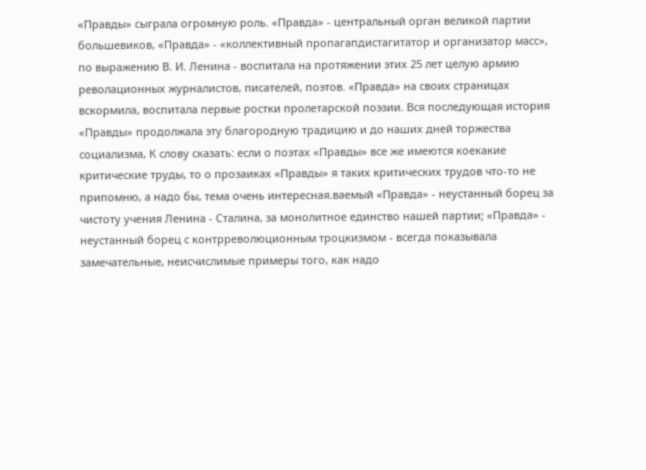«Правды» сыграла огромную роль. «Правда» - центральный орган великой партии большевиков, «Правда» - «коллективный пропагапдистагитатор и организатор масс», по выражению В. И. Ленина - воспитала на протяжении этих 25 лет целую армию револационных журналистов, писателей, поэтов. «Правда» на своих страницах вскормила, воспитала первые ростки пролетарской поэзии. Вся последующая история «Правды» продолжала эту благородную традицию и до наших дней торжества социализма, К слову сказать: если о поэтах «Правды» все же имеются коекакие критические труды, то о прозаиках «Правды» я таких критических трудов что-то не припомню, а надо бы, тема очень интересная.ваемый «Правда» - неустанный борец за чистоту учения Ленина - Сталина, за монолитное единство нашей партии; «Правда» - неустанный борец с контрреволюционным троцкизмом - всегда показывала замечательные, неисчислимые примеры того, как надо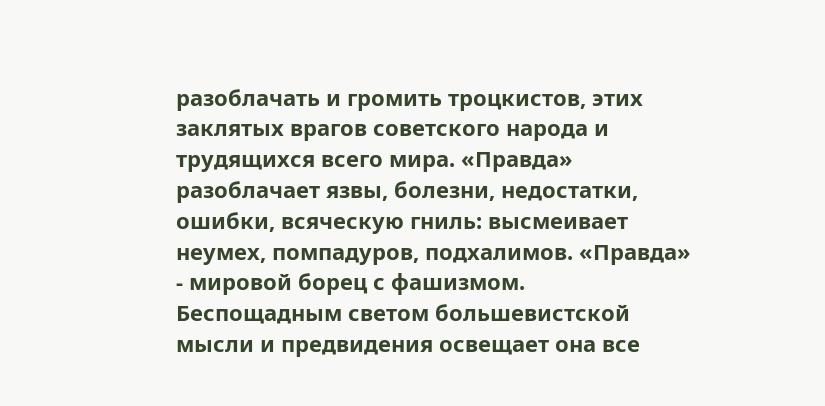разоблачать и громить троцкистов, этих заклятых врагов советского народа и трудящихся всего мира. «Правда» разоблачает язвы, болезни, недостатки, ошибки, всяческую гниль: высмеивает неумех, помпадуров, подхалимов. «Правда» - мировой борец с фашизмом. Беспощадным светом большевистской мысли и предвидения освещает она все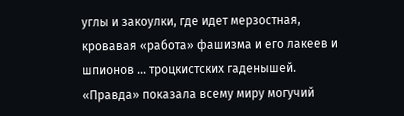углы и закоулки, где идет мерзостная, кровавая «работа» фашизма и его лакеев и шпионов … троцкистских гаденышей. «Правда» показала всему миру могучий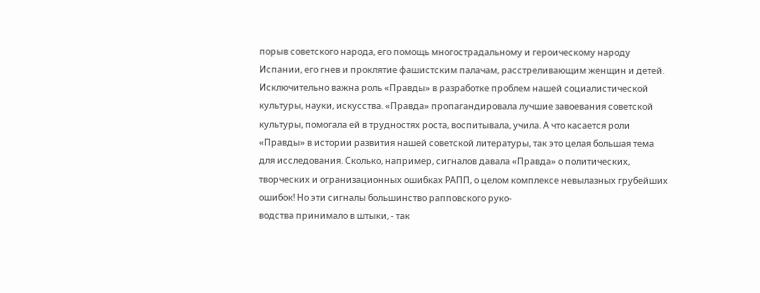порыв советского народа, его помощь многострадальному и героическому народу Испании, его гнев и проклятие фашистским палачам, расстреливающим женщин и детей. Исключительно важна роль «Правды» в разработке проблем нашей социалистической культуры, науки, искусства. «Правда» пропагандировала лучшие завоевания советской культуры, помогала ей в трудностях роста, воспитывала, учила. А что касается роли «Правды» в истории развития нашей советской литературы, так это целая большая тема для исследования. Сколько, например, сигналов давала «Правда» о политических, творческих и огранизационных ошибках РАПП, о целом комплексе невылазных грубейших ошибок! Но эти сигналы большинство рапповского руко-
водства принимало в штыки, - так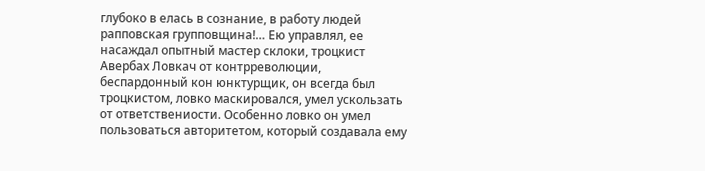глубоко в елась в сознание, в работу людей рапповская групповщина!… Ею управлял, ее насаждал опытный мастер склоки, троцкист Авербах Ловкач от контрреволюции, беспардонный кон юнктурщик, он всегда был троцкистом, ловко маскировался, умел ускользать от ответствениости. Особенно ловко он умел пользоваться авторитетом, который создавала ему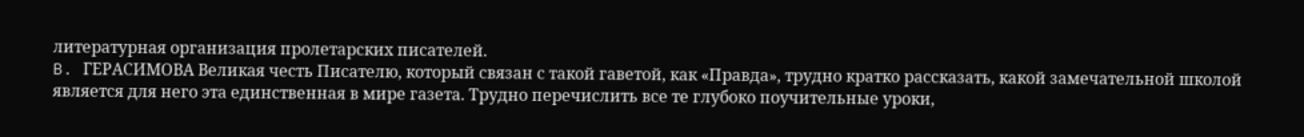литературная организация пролетарских писателей.
B. ГЕРАСИМОВА Великая честь Писателю, который связан с такой гаветой, как «Правда», трудно кратко рассказать, какой замечательной школой является для него эта единственная в мире газета. Трудно перечислить все те глубоко поучительные уроки,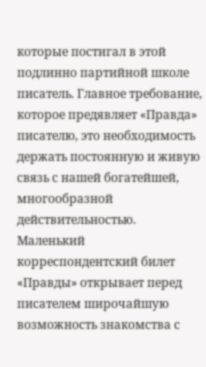которые постигал в этой подлинно партийной школе писатель. Главное требование, которое предявляет «Правда» писателю, это необходимость держать постоянную и живую связь с нашей богатейшей, многообразной действительностью. Маленький корреспондентский билет «Правды» открывает перед писателем широчайшую возможность знакомства с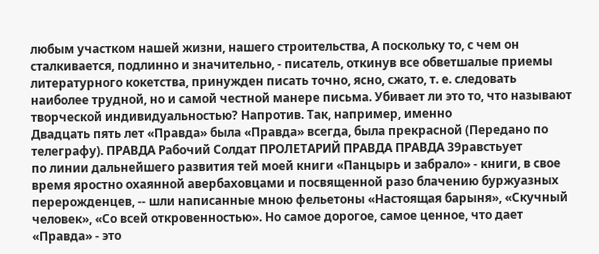любым участком нашей жизни, нашего строительства, А поскольку то, с чем он сталкивается, подлинно и значительно, - писатель, откинув все обветшалые приемы литературного кокетства, принужден писать точно, ясно, сжато, т. е. следовать наиболее трудной, но и самой честной манере письма. Убивает ли это то, что называют творческой индивидуальностью? Напротив. Так, например, именно
Двадцать пять лет «Правда» была «Правда» всегда, была прекрасной (Передано по телеграфу). ПРАВДА Рабочий Солдат ПРОЛЕТАРИЙ ПРАВДА ПРАВДА 39равстьyет
по линии дальнейшего развития тей моей книги «Панцырь и забрало» - книги, в свое время яростно охаянной авербаховцами и посвященной разо блачению буржуазных перерожденцев, -- шли написанные мною фельетоны «Настоящая барыня», «Скучный человек», «Со всей откровенностью». Но самое дорогое, самое ценное, что дает «Правда» - это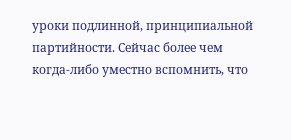уроки подлинной, принципиальной партийности. Сейчас более чем когда-либо уместно вспомнить, что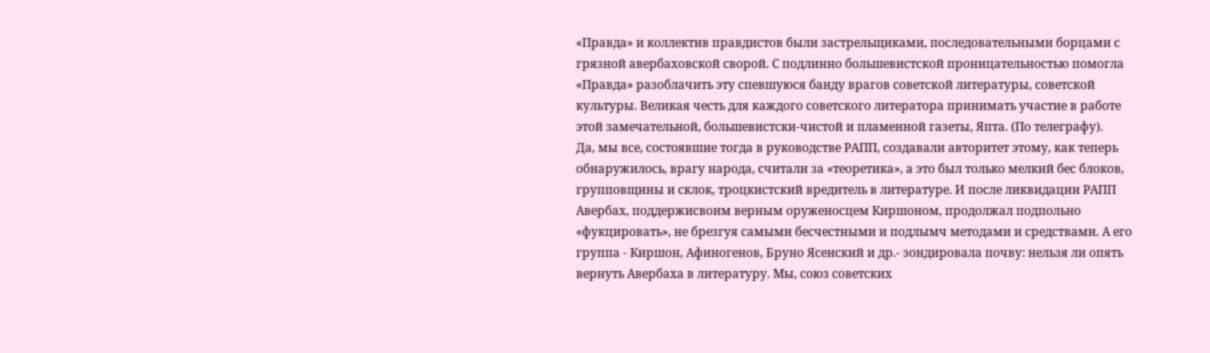«Правда» и коллектив правдистов были застрельщиками, последовательными борцами с грязной авербаховской сворой. С подлинно большевистской проницательностью помогла «Правда» разоблачить эту спевшуюся банду врагов советской литературы, советской культуры. Великая честь для каждого советского литератора принимать участие в работе этой замечательной, большевистски-чистой и пламенной газеты, Япта. (По телеграфу).
Да, мы все, состоявшие тогда в руководстве РАПП, создавали авторитет этому, как теперь обнаружилось, врагу народа, считали за «теоретика», а это был только мелкий бес блоков, групповщины и склок, троцкистский вредитель в литературе. И после ликвидации РАПП Авербах, поддержисвоим верным оруженосцем Киршоном, продолжал подпольно «фукцировать», не брезгуя самыми бесчестными и подлымч методами и средствами. А его группа - Киршон, Афиногенов, Бруно Ясенский и др.- зондировала почву: нельзя ли опять вернуть Авербаха в литературу. Мы, союз советских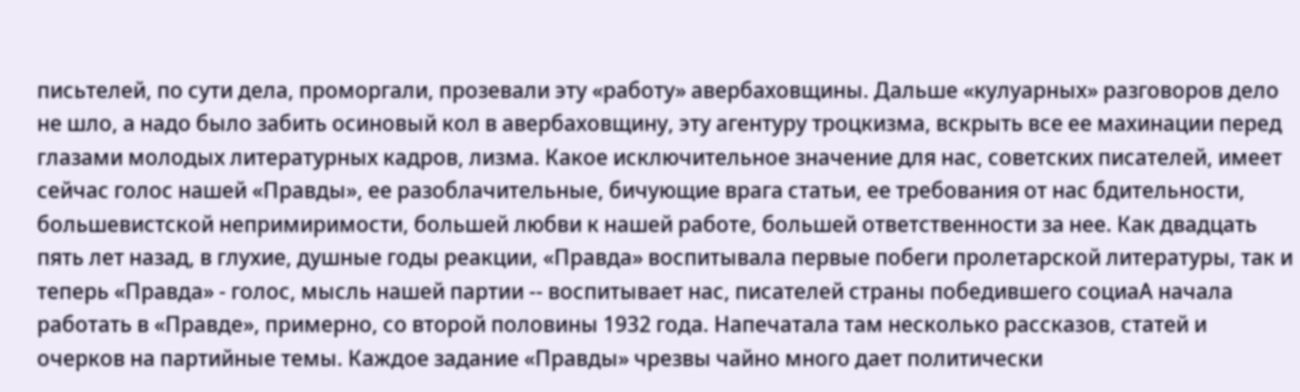письтелей, по сути дела, проморгали, прозевали эту «работу» авербаховщины. Дальше «кулуарных» разговоров дело не шло, а надо было забить осиновый кол в авербаховщину, эту агентуру троцкизма, вскрыть все ее махинации перед глазами молодых литературных кадров, лизма. Какое исключительное значение для нас, советских писателей, имеет сейчас голос нашей «Правды», ее разоблачительные, бичующие врага статьи, ее требования от нас бдительности, большевистской непримиримости, большей любви к нашей работе, большей ответственности за нее. Как двадцать пять лет назад, в глухие, душные годы реакции, «Правда» воспитывала первые побеги пролетарской литературы, так и теперь «Правда» - голос, мысль нашей партии -- воспитывает нас, писателей страны победившего социаА начала работать в «Правде», примерно, со второй половины 1932 года. Напечатала там несколько рассказов, статей и очерков на партийные темы. Каждое задание «Правды» чрезвы чайно много дает политически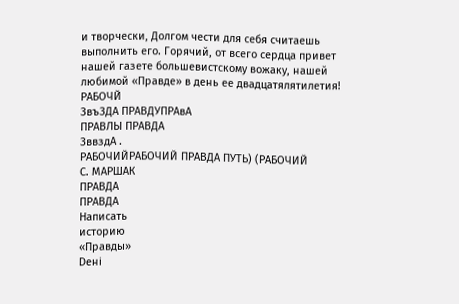и творчески, Долгом чести для себя считаешь выполнить его. Горячий, от всего сердца привет нашей газете большевистскому вожаку, нашей любимой «Правде» в день ее двадцатялятилетия!
РАБОЧЙ
ЗвъЗДА ПРАВДУПРАвА
ПРАВЛЫ ПРАВДА
ЗввздА .
РАБОЧИЙРАБОЧИЙ ПРАВДА ПУТЬ) (РАБОЧИЙ
С. МАРШАК
ПРАВДА
ПРАВДА
Написать
историю
«Правды»
Deнi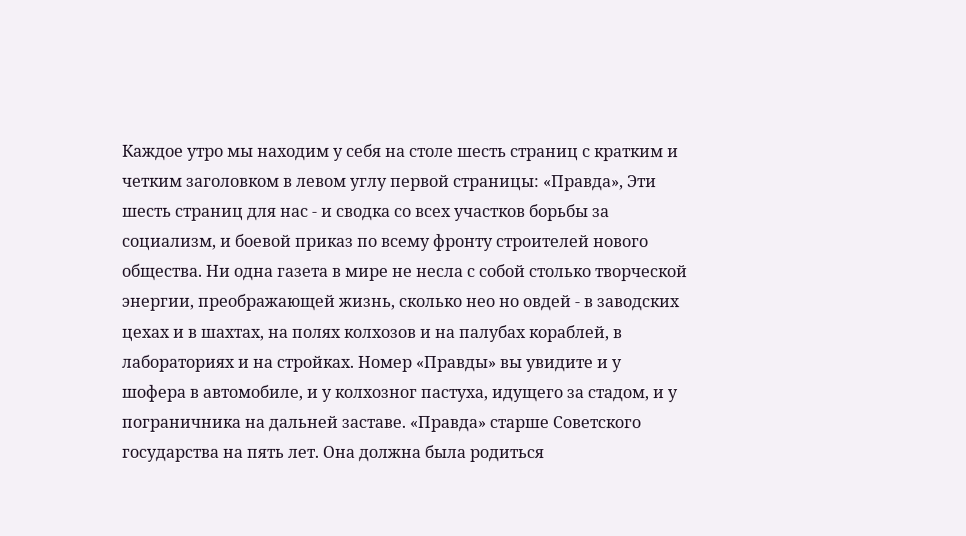Каждое утро мы находим у себя на столе шесть страниц с кратким и четким заголовком в левом углу первой страницы: «Правда», Эти шесть страниц для нас - и сводка со всех участков борьбы за социализм, и боевой приказ по всему фронту строителей нового общества. Ни одна газета в мире не несла с собой столько творческой энергии, преображающей жизнь, сколько нео но овдей - в заводских цехах и в шахтах, на полях колхозов и на палубах кораблей, в лабораториях и на стройках. Номер «Правды» вы увидите и у
шофера в автомобиле, и у колхозног пастуха, идущего за стадом, и у пограничника на дальней заставе. «Правда» старше Советского государства на пять лет. Она должна была родиться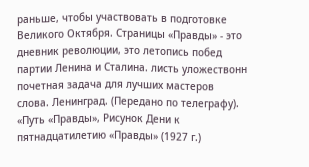раньше, чтобы участвовать в подготовке Великого Октября. Страницы «Правды» - это дневник революции, это летопись побед партии Ленина и Сталина. листь уложествонн почетная задача для лучших мастеров слова. Ленинград. (Передано по телеграфу).
«Путь «Правды», Рисунок Дени к пятнадцатилетию «Правды» (1927 г.)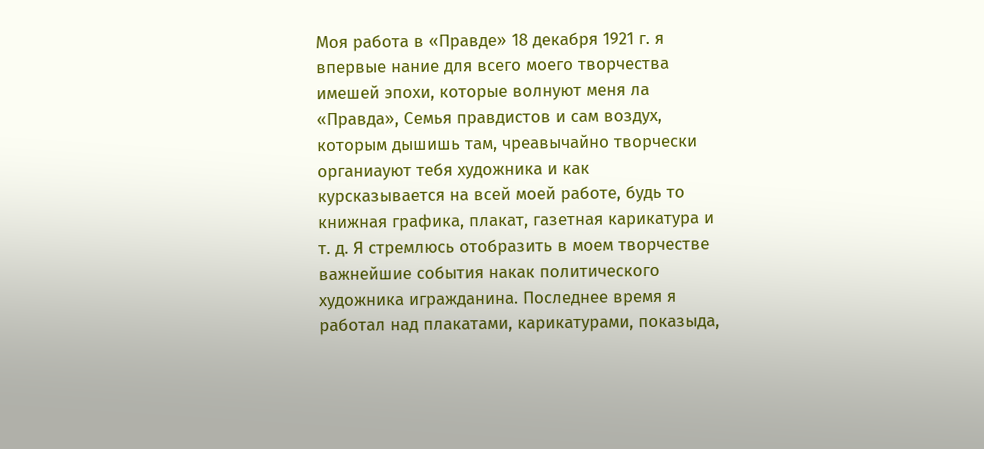Моя работа в «Правде» 18 декабря 1921 г. я впервые нание для всего моего творчества имешей эпохи, которые волнуют меня ла «Правда», Семья правдистов и сам воздух, которым дышишь там, чреавычайно творчески органиауют тебя художника и как курсказывается на всей моей работе, будь то книжная графика, плакат, газетная карикатура и т. д. Я стремлюсь отобразить в моем творчестве важнейшие события накак политического художника игражданина. Последнее время я работал над плакатами, карикатурами, показыда,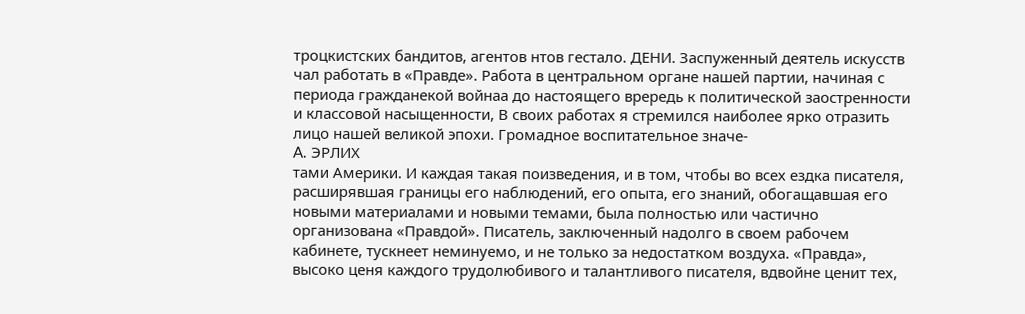троцкистских бандитов, агентов нтов гестало. ДЕНИ. Заспуженный деятель искусств чал работать в «Правде». Работа в центральном органе нашей партии, начиная с периода гражданекой войнаа до настоящего врередь к политической заостренности и классовой насыщенности, В своих работах я стремился наиболее ярко отразить лицо нашей великой эпохи. Громадное воспитательное значе-
A. ЭРЛИХ
тами Америки. И каждая такая поизведения, и в том, чтобы во всех ездка писателя, расширявшая границы его наблюдений, его опыта, его знаний, обогащавшая его новыми материалами и новыми темами, была полностью или частично организована «Правдой». Писатель, заключенный надолго в своем рабочем кабинете, тускнеет неминуемо, и не только за недостатком воздуха. «Правда», высоко ценя каждого трудолюбивого и талантливого писателя, вдвойне ценит тех,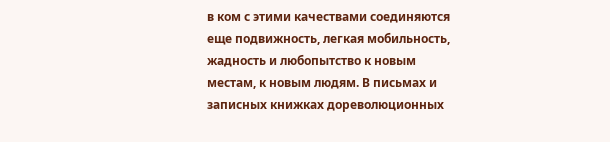в ком с этими качествами соединяются еще подвижность, легкая мобильность, жадность и любопытство к новым местам, к новым людям. В письмах и записных книжках дореволюционных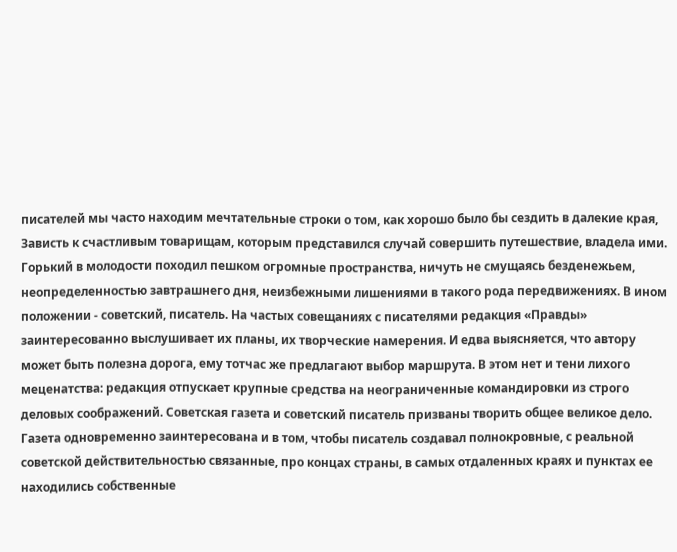писателей мы часто находим мечтательные строки о том, как хорошо было бы сездить в далекие края, Зависть к счастливым товарищам, которым представился случай совершить путешествие, владела ими. Горький в молодости походил пешком огромные пространства, ничуть не смущаясь безденежьем, неопределенностью завтрашнего дня, неизбежными лишениями в такого рода передвижениях. В ином положении - советский, писатель. На частых совещаниях с писателями редакция «Правды» заинтересованно выслушивает их планы, их творческие намерения. И едва выясняется, что автору может быть полезна дорога, ему тотчас же предлагают выбор маршрута. В этом нет и тени лихого меценатства: редакция отпускает крупные средства на неограниченные командировки из строго деловых соображений. Советская газета и советский писатель призваны творить общее великое дело. Газета одновременно заинтересована и в том, чтобы писатель создавал полнокровные, с реальной советской действительностью связанные, про концах страны, в самых отдаленных краях и пунктах ее находились собственные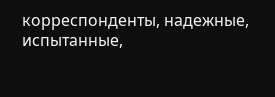корреспонденты, надежные, испытанные,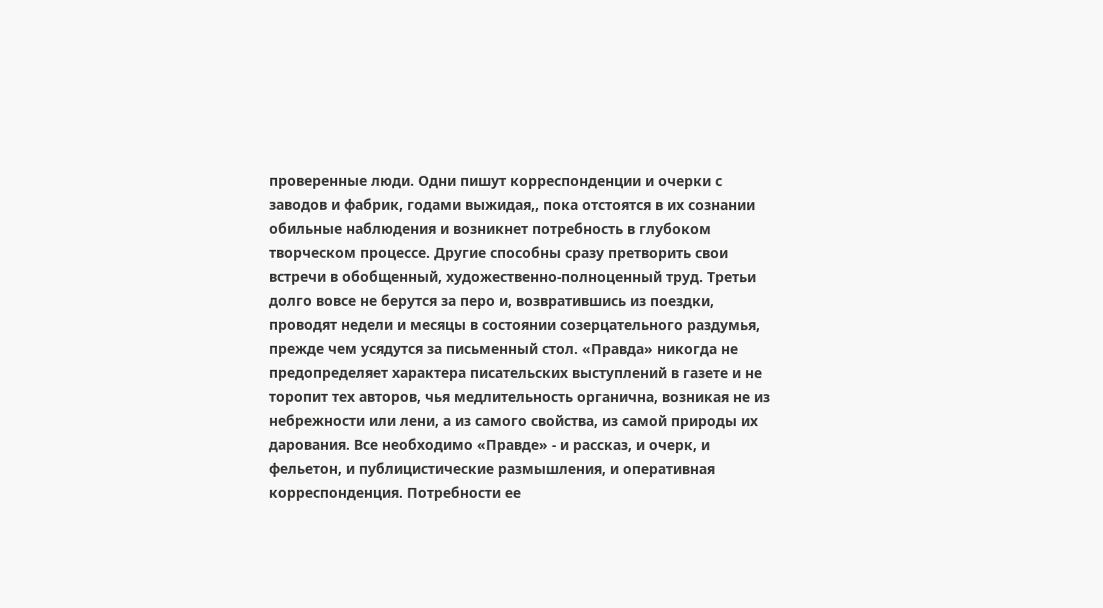проверенные люди. Одни пишут корреспонденции и очерки с заводов и фабрик, годами выжидая,, пока отстоятся в их сознании обильные наблюдения и возникнет потребность в глубоком творческом процессе. Другие способны сразу претворить свои встречи в обобщенный, художественно-полноценный труд. Третьи долго вовсе не берутся за перо и, возвратившись из поездки, проводят недели и месяцы в состоянии созерцательного раздумья, прежде чем усядутся за письменный стол. «Правда» никогда не предопределяет характера писательских выступлений в газете и не торопит тех авторов, чья медлительность органична, возникая не из небрежности или лени, а из самого свойства, из самой природы их дарования. Все необходимо «Правде» - и рассказ, и очерк, и фельетон, и публицистические размышления, и оперативная корреспонденция. Потребности ее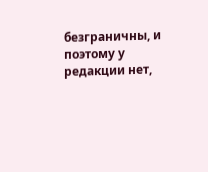безграничны, и поэтому у редакции нет,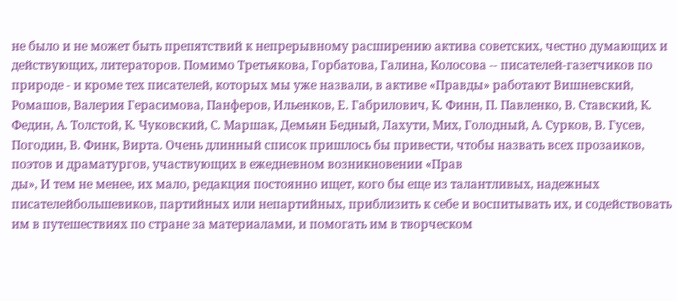не было и не может быть препятствий к непрерывному расширению актива советских, честно думающих и действующих, литераторов. Помимо Третьякова, Горбатова, Галина, Колосова -- писателей-газетчиков по природе - и кроме тех писателей, которых мы уже назвали, в активе «Правды» работают Вишневский, Ромашов, Валерия Герасимова, Панферов, Ильенков, Е. Габрилович, К. Финн, П. Павленко, В. Ставский, К. Федин, А. Толстой, К. Чуковский, С. Маршак, Демьян Бедный, Лахути, Мих, Голодный, А. Сурков, В. Гусев, Погодин, В. Финк, Вирта. Очень длинный список пришлось бы привести, чтобы назвать всех прозаиков, поэтов и драматургов, участвующих в ежедневном возникновении «Прав
ды», И тем не менее, их мало, редакция постоянно ищет, кого бы еще из талантливых, надежных писателейбольшевиков, партийных или непартийных, приблизить к себе и воспитывать их, и содействовать им в путешествиях по стране за материалами, и помогать им в творческом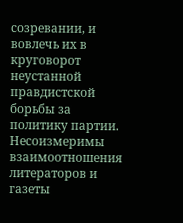созревании, и вовлечь их в круговорот неустанной правдистской борьбы за политику партии. Несоизмеримы взаимоотношения литераторов и газеты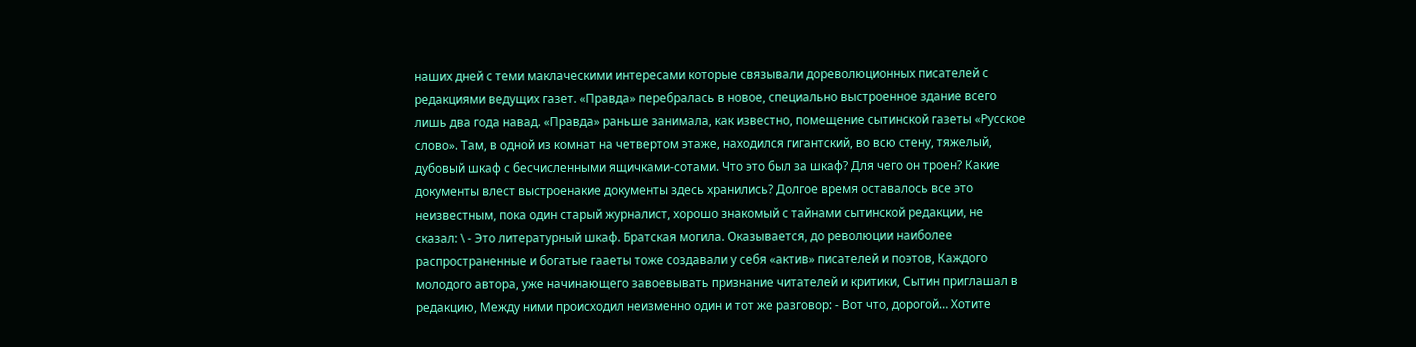наших дней с теми маклаческими интересами которые связывали дореволюционных писателей с редакциями ведущих газет. «Правда» перебралась в новое, специально выстроенное здание всего лишь два года навад. «Правда» раньше занимала, как известно, помещение сытинской газеты «Русское слово». Там, в одной из комнат на четвертом этаже, находился гигантский, во всю стену, тяжелый, дубовый шкаф с бесчисленными ящичками-сотами. Что это был за шкаф? Для чего он троен? Какие документы влест выстроенакие документы здесь хранились? Долгое время оставалось все это неизвестным, пока один старый журналист, хорошо знакомый с тайнами сытинской редакции, не сказал: \ - Это литературный шкаф. Братская могила. Оказывается, до революции наиболее распространенные и богатые гааеты тоже создавали у себя «актив» писателей и поэтов, Каждого молодого автора, уже начинающего завоевывать признание читателей и критики, Сытин приглашал в редакцию, Между ними происходил неизменно один и тот же разговор: - Вот что, дорогой… Хотите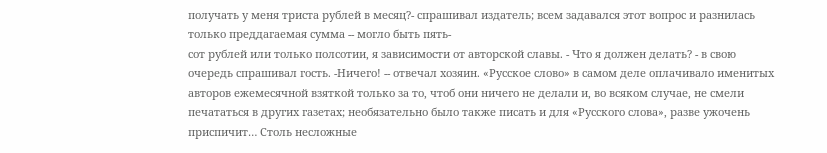получать у меня триста рублей в месяц?- спрашивал издатель; всем задавался этот вопрос и разнилась только преддагаемая сумма -- могло быть пять-
сот рублей или только полсотии, я зависимости от авторской славы. - Что я должен делать? - в свою очередь спрашивал гость. -Ничего! -- отвечал хозяин. «Русское слово» в самом деле оплачивало именитых авторов ежемесячной взяткой только за то, чтоб они ничего не делали и, во всяком случае, не смели печататься в других газетах; необязательно было также писать и для «Русского слова», разве ужочень приспичит… Столь несложные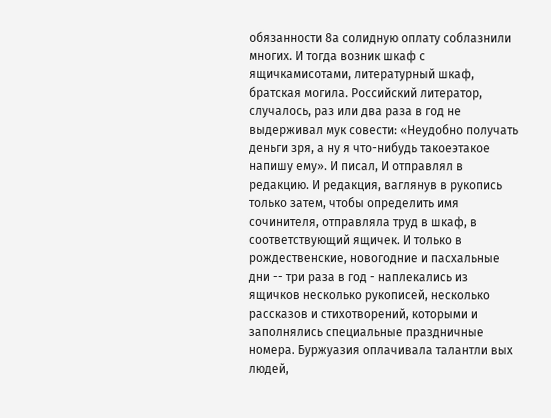обязанности 8а солидную оплату соблазнили многих. И тогда возник шкаф с ящичкамисотами, литературный шкаф, братская могила. Российский литератор, случалось, раз или два раза в год не выдерживал мук совести: «Неудобно получать деньги зря, а ну я что-нибудь такоеэтакое напишу ему». И писал, И отправлял в редакцию. И редакция, ваглянув в рукопись только затем, чтобы определить имя сочинителя, отправляла труд в шкаф, в соответствующий ящичек. И только в рождественские, новогодние и пасхальные дни -- три раза в год - наплекались из ящичков несколько рукописей, несколько рассказов и стихотворений, которыми и заполнялись специальные праздничные номера. Буржуазия оплачивала талантли вых людей,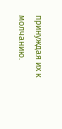принуждая их к молчанию.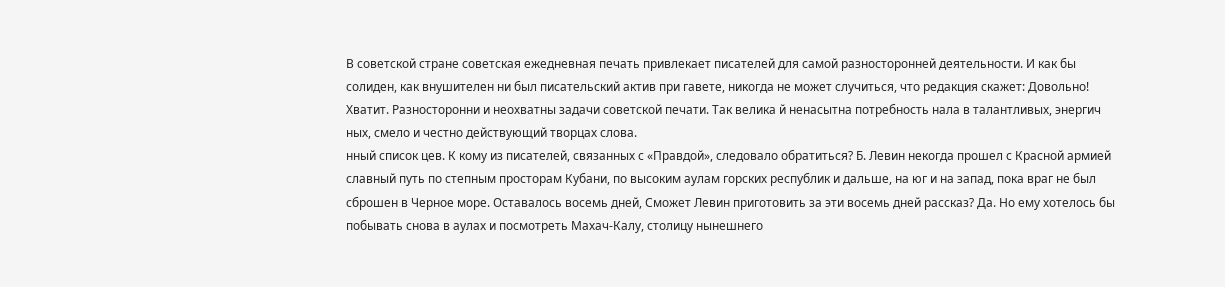В советской стране советская ежедневная печать привлекает писателей для самой разносторонней деятельности. И как бы солиден, как внушителен ни был писательский актив при гавете, никогда не может случиться, что редакция скажет: Довольно! Хватит. Разносторонни и неохватны задачи советской печати. Так велика й ненасытна потребность нала в талантливых, энергич ных, смело и честно действующий творцах слова.
нный список цев. К кому из писателей, связанных с «Правдой», следовало обратиться? Б. Левин некогда прошел с Красной армией славный путь по степным просторам Кубани, по высоким аулам горских республик и дальше, на юг и на запад, пока враг не был сброшен в Черное море. Оставалось восемь дней, Сможет Левин приготовить за эти восемь дней рассказ? Да. Но ему хотелось бы побывать снова в аулах и посмотреть Махач-Калу, столицу нынешнего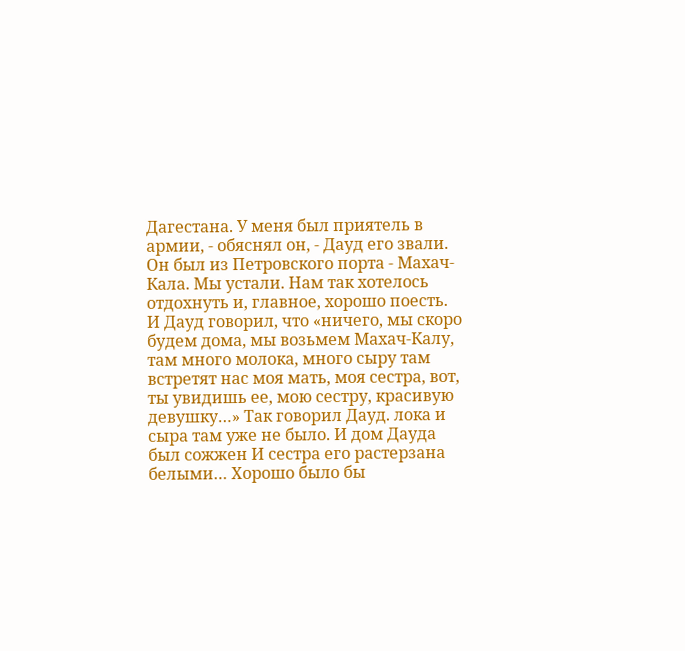Дагестана. У меня был приятель в армии, - обяснял он, - Дауд его звали. Он был из Петровского порта - Махач-Кала. Мы устали. Нам так хотелось отдохнуть и, главное, хорошо поесть. И Дауд говорил, что «ничего, мы скоро будем дома, мы возьмем Махач-Калу, там много молока, много сыру там встретят нас моя мать, моя сестра, вот, ты увидишь ее, мою сестру, красивую девушку…» Так говорил Дауд. лока и сыра там уже не было. И дом Дауда был сожжен И сестра его растерзана белыми… Хорошо было бы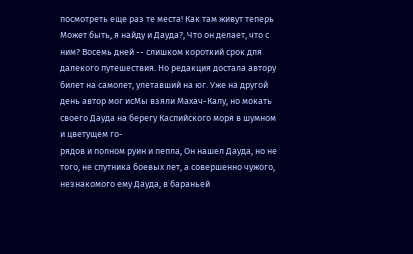посмотреть еще раз те места! Как там живут теперь Может быть, я найду и Дауда?, Что он делает, что с ним? Восемь дней -- слишком короткий срок для далекого путешествия. Но редакция достала автору билет на самолет, улетавший на юг. Уже на другой день автор мог исМы взяли Махач-Калу, но мокать своего Дауда на берегу Каспийского моря в шумном и цветущем го-
рядов и полном руин и пепла, Он нашел Дауда, но не того, не спутника боевых лет, а совершенно чужого, незнакомого ему Дауда, в бараньей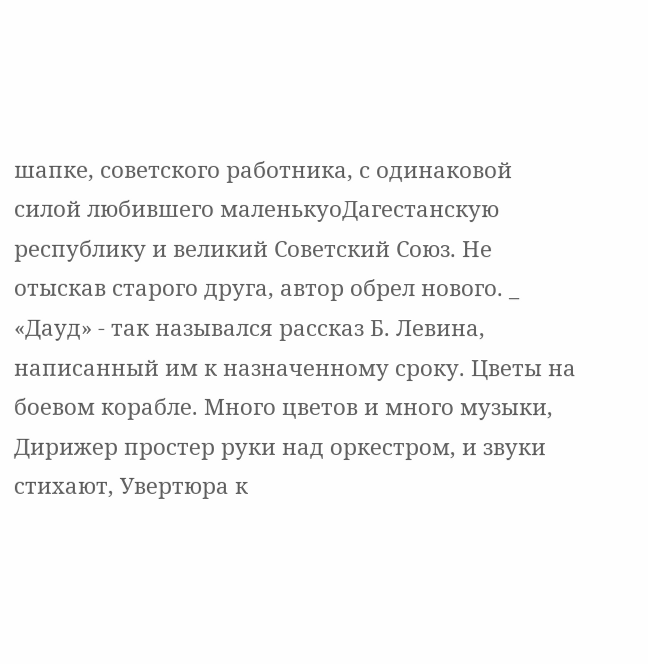шапке, советского работника, с одинаковой силой любившего маленькуоДагестанскую республику и великий Советский Союз. Не отыскав старого друга, автор обрел нового. _ «Дауд» - так назывался рассказ Б. Левина, написанный им к назначенному сроку. Цветы на боевом корабле. Много цветов и много музыки, Дирижер простер руки над оркестром, и звуки стихают, Увертюра к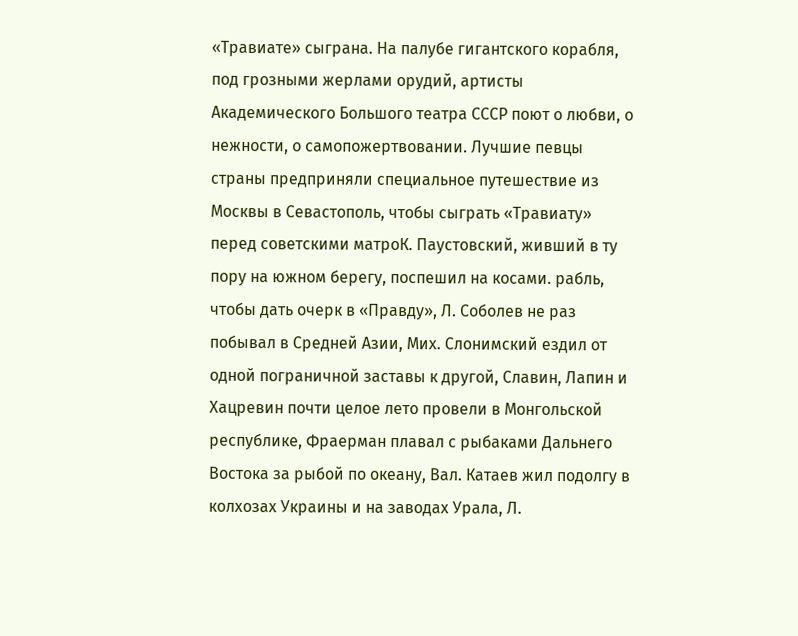«Травиате» сыграна. На палубе гигантского корабля, под грозными жерлами орудий, артисты Академического Большого театра СССР поют о любви, о нежности, о самопожертвовании. Лучшие певцы страны предприняли специальное путешествие из Москвы в Севастополь, чтобы сыграть «Травиату» перед советскими матроК. Паустовский, живший в ту пору на южном берегу, поспешил на косами. рабль, чтобы дать очерк в «Правду», Л. Соболев не раз побывал в Средней Азии, Мих. Слонимский ездил от одной пограничной заставы к другой, Славин, Лапин и Хацревин почти целое лето провели в Монгольской республике, Фраерман плавал с рыбаками Дальнего Востока за рыбой по океану, Вал. Катаев жил подолгу в колхозах Украины и на заводах Урала, Л.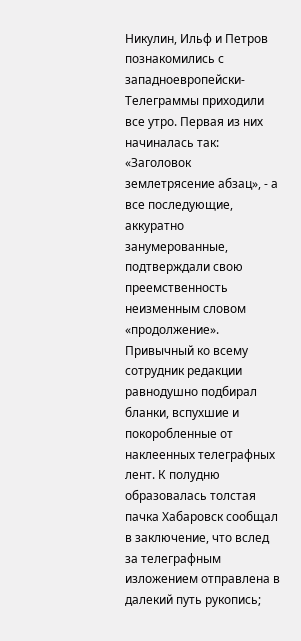Никулин, Ильф и Петров познакомились с западноевропейски-
Телеграммы приходили все утро. Первая из них начиналась так: «Заголовок землетрясение абзац», - а все последующие, аккуратно занумерованные, подтверждали свою преемственность неизменным словом «продолжение». Привычный ко всему сотрудник редакции равнодушно подбирал бланки, вспухшие и покоробленные от наклеенных телеграфных лент. К полудню образовалась толстая пачка Хабаровск сообщал в заключение, что вслед за телеграфным изложением отправлена в далекий путь рукопись;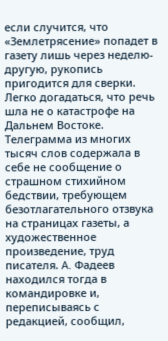если случится, что «Землетрясение» попадет в газету лишь через неделю-другую, рукопись пригодится для сверки. Легко догадаться, что речь шла не о катастрофе на Дальнем Востоке. Телеграмма из многих тысяч слов содержала в себе не сообщение о страшном стихийном бедствии, требующем безотлагательного отзвука на страницах газеты, а художественное произведение, труд писателя. A. Фадеев находился тогда в командировке и, переписываясь с редакцией, сообщил,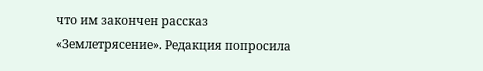что им закончен рассказ «Землетрясение». Редакция попросила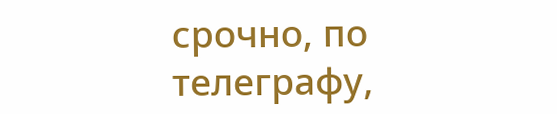срочно, по телеграфу,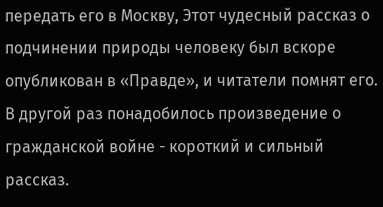передать его в Москву, Этот чудесный рассказ о подчинении природы человеку был вскоре опубликован в «Правде», и читатели помнят его. В другой раз понадобилось произведение о гражданской войне - короткий и сильный рассказ.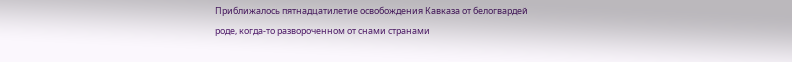Приближалось пятнадцатилетие освобождения Кавказа от белогвардей
роде, когда-то развороченном от снами странами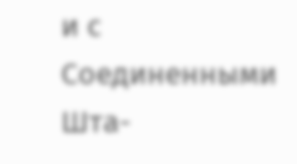и с Соединенными Шта-